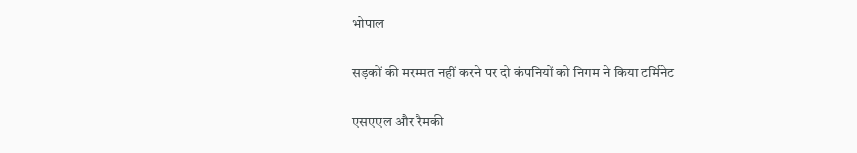भोपाल

सड़कों की मरम्मत नहीं करने पर दो कंपनियों को निगम ने किया टर्मिनेट

एसएएल और रैमकी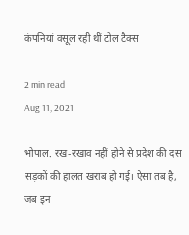कंपनियां वसूल रही थीं टोल टैक्स

2 min read
Aug 11, 2021

भोपाल. रख-रखाव नहीं होने से प्रदेश की दस सड़कों की हालत खराब हो गई। ऐसा तब है, जब इन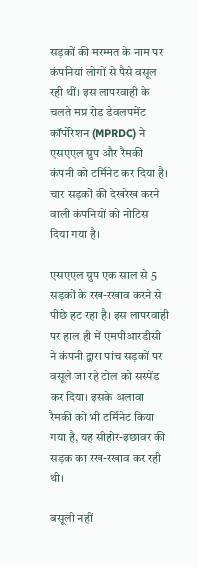सड़कों की मरम्मत के नाम पर कंपनियां लोगों से पैसे वसूल रही थीं। इस लापरवाही के चलते मप्र रोड डेवलपमेंट कॉर्पोरेशन (MPRDC) ने एसएएल ग्रुप और रैमकी कंपनी को टर्मिनेट कर दिया है। चार सड़कों की देखरेख करने वाली कंपनियों को नोटिस दिया गया है।

एसएएल ग्रुप एक साल से 5 सड़कों के रख-रखाव करने से पीछे हट रहा है। इस लापरवाही पर हाल ही में एमपीआरडीसी ने कंपनी द्वारा पांच सड़कों पर वसूले जा रहे टोल को सस्पेंड कर दिया। इसके अलावा रैमकी को भी टर्मिनेट किया गया है, यह सीहोर-इछावर की सड़क का रख-रखाव कर रही थी।

बसूली नहीं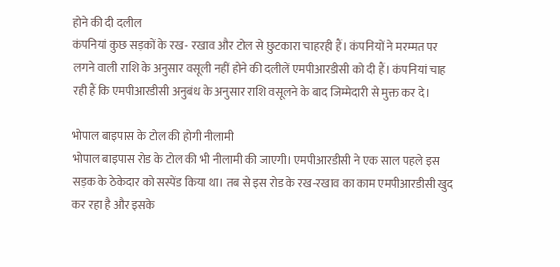होने की दी दलील
कंपनियां कुछ सड़कों के रख- रखाव और टोल से छुटकारा चाहरही हैं। कंपनियों ने मरम्मत पर लगने वाली राशि के अनुसार वसूली नहीं होने की दलीलें एमपीआरडीसी को दी हैं। कंपनियां चाह रही हैं कि एमपीआरडीसी अनुबंध के अनुसार राशि वसूलने के बाद जिम्मेदारी से मुक्त कर दे।

भोपाल बाइपास के टोल की होगी नीलामी
भोपाल बाइपास रोड के टोल की भी नीलामी की जाएगी। एमपीआरडीसी ने एक साल पहले इस सड़क के ठेकेदार को सस्पेंड किया था। तब से इस रोड के रख-रखाव का काम एमपीआरडीसी खुद कर रहा है और इसके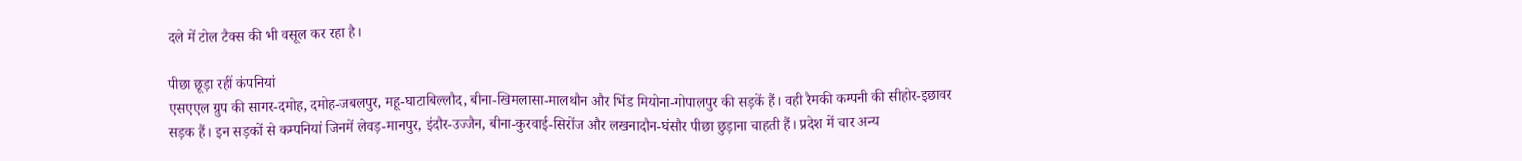दले में टोल टैक्स की भी वसूल कर रहा है।

पीछा छूड़ा रहीं कंपनियां
एसएएल ग्रुप की सागर-दमोह, दमोह-जबलपुर, महू-घाटाबिल्लौद, बीना-खिमलासा-मालथौन और भिंड मियोना-गोपालपुर की सड़कें हैं। वही रैमकी कम्पनी की सीहोर-इछावर सड़क हैं। इन सड़कों से कम्पनियां जिनमें लेवड़-मानपुर, इंदौर-उज्जैन, बीना-कुरवाई-सिरोंज और लखनादौन-घंसौर पीछा छुड़ाना चाहती हैं। प्रदेश में चार अन्य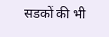सडकों की भी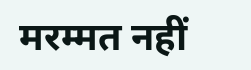मरम्मत नहीं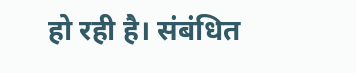हो रही है। संबंधित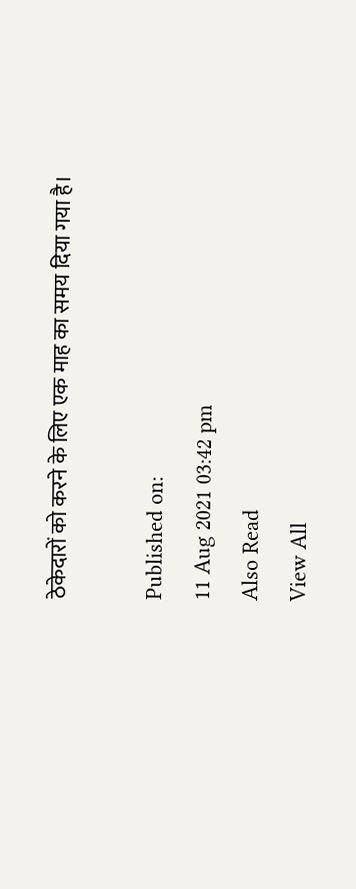ठेकेदारों को करने के लिए एक माह का समय दिया गया है।

Published on:
11 Aug 2021 03:42 pm
Also Read
View All